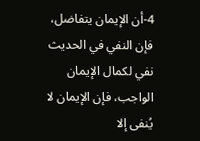4-أن الإيمان يتفاضل، فإن النفي في الحديث نفي لكمال الإيمان الواجب، فإن الإيمان لا يُنفى إلا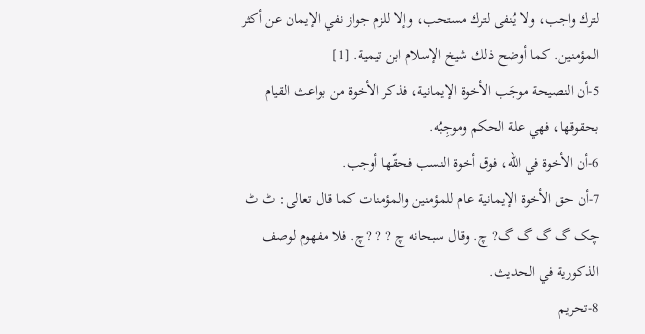لترك واجب، ولا يُنفى لترك مستحب، وإلا للزم جواز نفي الإيمان عن أكثر المؤمنين. كما أوضح ذلك شيخ الإسلام ابن تيمية. [1]
5-أن النصيحة موجَب الأخوة الإيمانية، فذكر الأخوة من بواعث القيام بحقوقها، فهي علة الحكم وموجِبُه.
6-أن الأخوة في الله، فوق أخوة النسب فحقّها أوجب.
7-أن حق الأخوة الإيمانية عام للمؤمنين والمؤمنات كما قال تعالى: ٹ ٹ چک گ گ گ گ? چ. وقال سبحانه چ ? ? ?چ. فلا مفهوم لوصف الذكورية في الحديث.
8-تحريم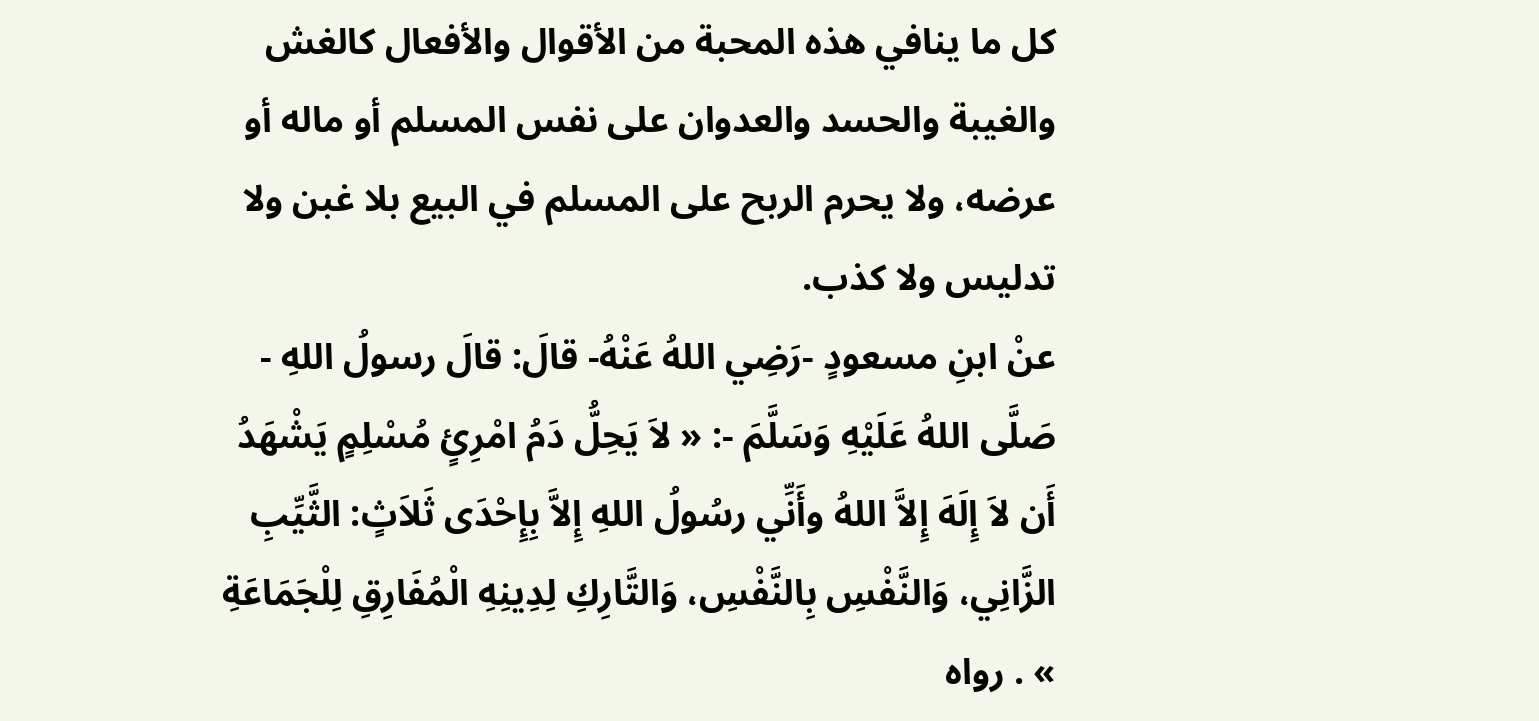كل ما ينافي هذه المحبة من الأقوال والأفعال كالغش والغيبة والحسد والعدوان على نفس المسلم أو ماله أو عرضه، ولا يحرم الربح على المسلم في البيع بلا غبن ولا تدليس ولا كذب.
عنْ ابنِ مسعودٍ -رَضِي اللهُ عَنْهُ- قالَ: قالَ رسولُ اللهِ - صَلَّى اللهُ عَلَيْهِ وَسَلَّمَ -: « لاَ يَحِلُّ دَمُ امْرِئٍ مُسْلِمٍ يَشْهَدُ أَن لاَ إِلَهَ إِلاَّ اللهُ وأَنِّي رسُولُ اللهِ إِلاَّ بِإِحْدَى ثَلاَثٍ: الثَّيِّبِ الزَّانِي، وَالنَّفْسِ بِالنَّفْسِ، وَالتَّارِكِ لِدِينِهِ الْمُفَارِقِ لِلْجَمَاعَةِ » . رواه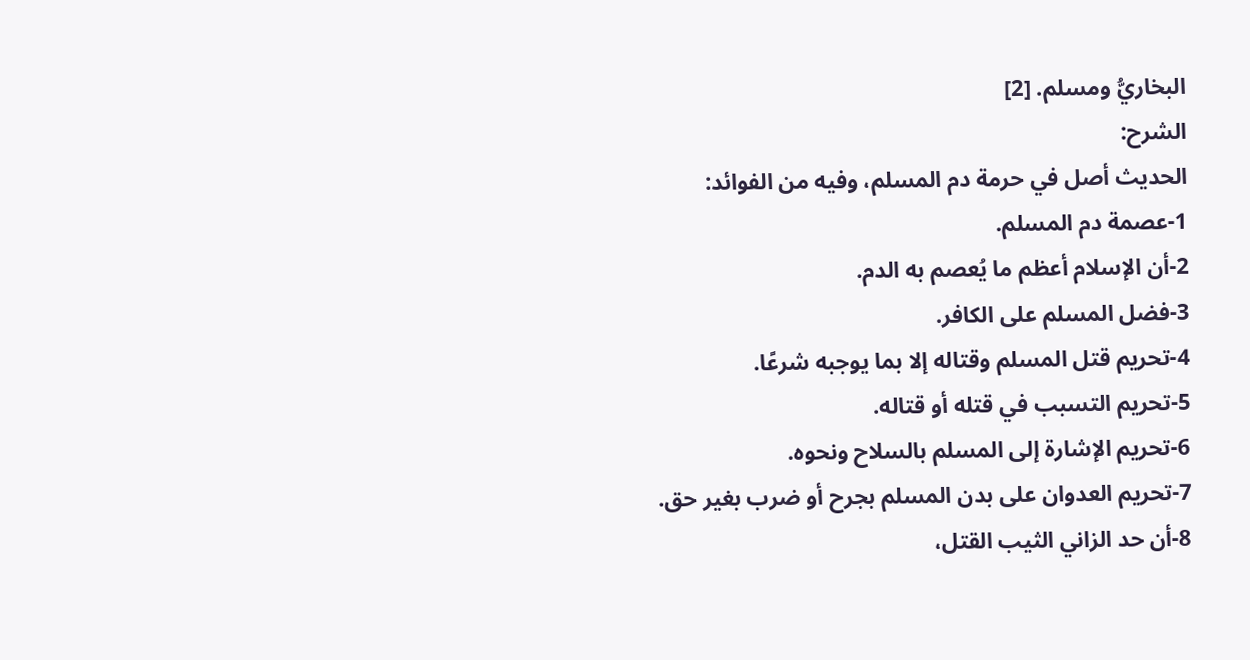البخاريُّ ومسلم. [2]
الشرح:
الحديث أصل في حرمة دم المسلم، وفيه من الفوائد:
1-عصمة دم المسلم.
2-أن الإسلام أعظم ما يُعصم به الدم.
3-فضل المسلم على الكافر.
4-تحريم قتل المسلم وقتاله إلا بما يوجبه شرعًا.
5-تحريم التسبب في قتله أو قتاله.
6-تحريم الإشارة إلى المسلم بالسلاح ونحوه.
7-تحريم العدوان على بدن المسلم بجرح أو ضرب بغير حق.
8-أن حد الزاني الثيب القتل،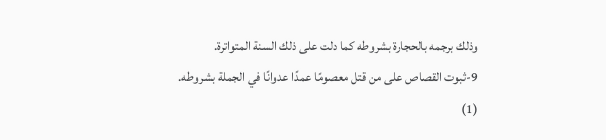وذلك برجمه بالحجارة بشروطه كما دلت على ذلك السنة المتواترة.
9-ثبوت القصاص على من قتل معصومًا عمدًا عدوانًا في الجملة بشروطه.
(1)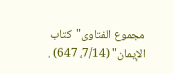مجموع الفتاوى"كتاب الإيمان" (7/14، 647) .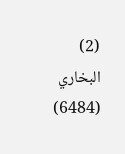(2) البخاري (6484)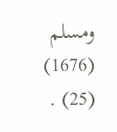ومسلم (1676) (25) .